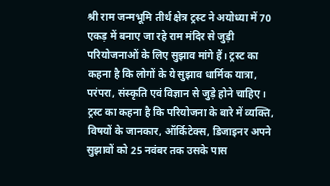श्री राम जन्मभूमि तीर्थ क्षेत्र ट्रस्ट ने अयोध्या में 70 एकड़ में बनाए जा रहे राम मंदिर से जुड़ी परियोजनाओं के लिए सुझाव मांगे हैं। ट्रस्ट का कहना है कि लोगों के ये सुझाव धार्मिक यात्रा, परंपरा, संस्कृति एवं विज्ञान से जुड़े होने चाहिए। ट्रस्ट का कहना है कि परियोजना के बारे में व्यक्ति, विषयों के जानकार, ऑर्किटेक्स, डिजाइनर अपने सुझावों को 25 नवंबर तक उसके पास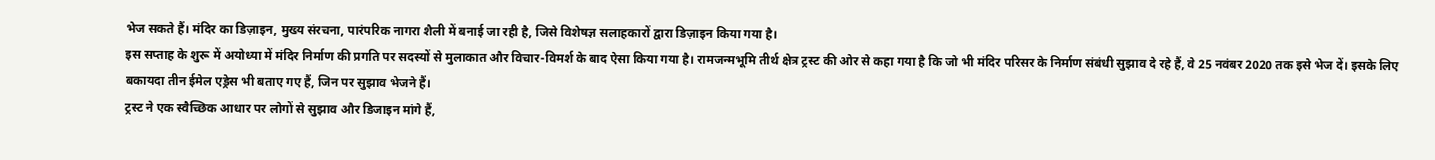भेज सकते हैं। मंदिर का डिज़ाइन, मुख्य संरचना, पारंपरिक नागरा शैली में बनाई जा रही है, जिसे विशेषज्ञ सलाहकारों द्वारा डिज़ाइन किया गया है।
इस सप्ताह के शुरू में अयोध्या में मंदिर निर्माण की प्रगति पर सदस्यों से मुलाकात और विचार-विमर्श के बाद ऐसा किया गया है। रामजन्मभूमि तीर्थ क्षेत्र ट्रस्ट की ओर से कहा गया है कि जो भी मंदिर परिसर के निर्माण संबंधी सुझाव दे रहे हैं, वे 25 नवंबर 2020 तक इसे भेज दें। इसके लिए बकायदा तीन ईमेल एड्रेस भी बताए गए हैं, जिन पर सुझाव भेजने हैं।
ट्रस्ट ने एक स्वैच्छिक आधार पर लोगों से सुझाव और डिजाइन मांगे हैं,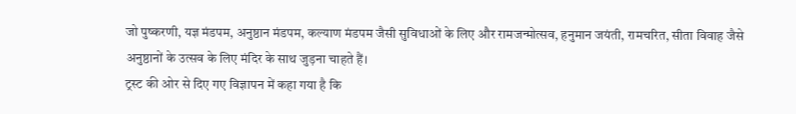जो पुष्करणी, यज्ञ मंडपम, अनुष्ठान मंडपम, कल्याण मंडपम जैसी सुविधाओं के लिए और रामजन्मोत्सव, हनुमान जयंती, रामचरित, सीता विवाह जैसे अनुष्ठानों के उत्सव के लिए मंदिर के साथ जुड़ना चाहते हैं।
ट्रस्ट की ओर से दिए गए विज्ञापन में कहा गया है कि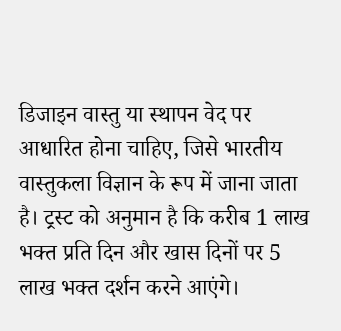डिजाइन वास्तु या स्थापन वेद पर आधारित होना चाहिए, जिसे भारतीय वास्तुकला विज्ञान के रूप में जाना जाता है। ट्रस्ट को अनुमान है कि करीब 1 लाख भक्त प्रति दिन और खास दिनों पर 5 लाख भक्त दर्शन करने आएंगे।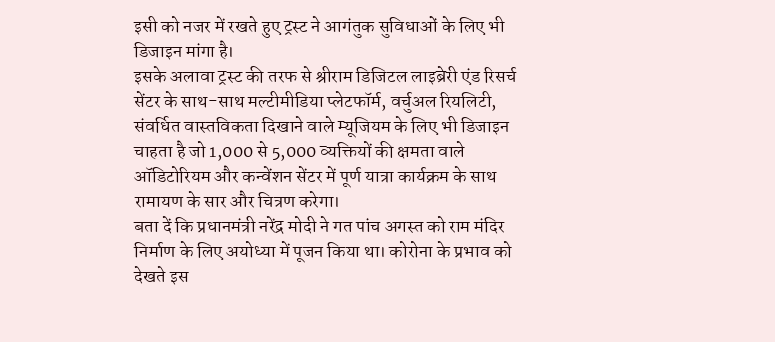इसी को नजर में रखते हुए ट्रस्ट ने आगंतुक सुविधाओं के लिए भी डिजाइन मांगा है।
इसके अलावा ट्रस्ट की तरफ से श्रीराम डिजिटल लाइब्रेरी एंड रिसर्च सेंटर के साथ-साथ मल्टीमीडिया प्लेटफॉर्म, वर्चुअल रियलिटी, संवर्धित वास्तविकता दिखाने वाले म्यूजियम के लिए भी डिजाइन चाहता है जो 1,000 से 5,000 व्यक्तियों की क्षमता वाले ऑडिटोरियम और कन्वेंशन सेंटर में पूर्ण यात्रा कार्यक्रम के साथ रामायण के सार और चित्रण करेगा।
बता दें कि प्रधानमंत्री नरेंद्र मोदी ने गत पांच अगस्त को राम मंदिर निर्माण के लिए अयोध्या में पूजन किया था। कोरोना के प्रभाव को देखते इस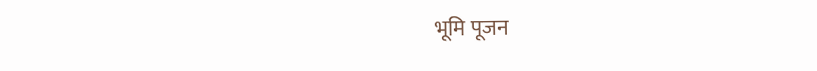भूमि पूजन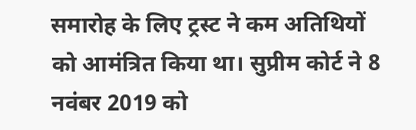समारोह के लिए ट्रस्ट ने कम अतिथियों को आमंत्रित किया था। सुप्रीम कोर्ट ने 8 नवंबर 2019 को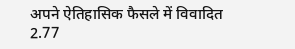अपने ऐतिहासिक फैसले में विवादित 2.77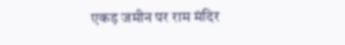एकड़ जमीन पर राम मंदिर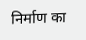निर्माण का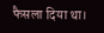फैसला दिया था।